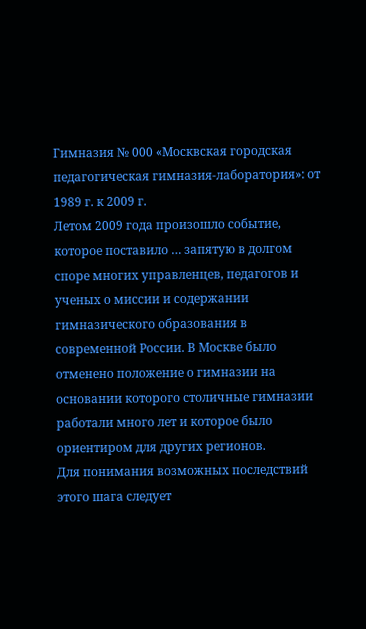Гимназия № 000 «Москвская городская педагогическая гимназия-лаборатория»: от 1989 г. к 2009 г.
Летом 2009 года произошло событие, которое поставило … запятую в долгом споре многих управленцев, педагогов и ученых о миссии и содержании гимназического образования в современной России. В Москве было отменено положение о гимназии на основании которого столичные гимназии работали много лет и которое было ориентиром для других регионов.
Для понимания возможных последствий этого шага следует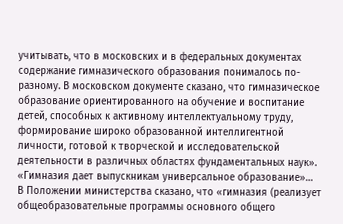учитывать, что в московских и в федеральных документах содержание гимназического образования понималось по-разному. В московском документе сказано, что гимназическое образование ориентированного на обучение и воспитание детей, способных к активному интеллектуальному труду, формирование широко образованной интеллигентной личности, готовой к творческой и исследовательской деятельности в различных областях фундаментальных наук». «Гимназия дает выпускникам универсальное образование»…
В Положении министерства сказано, что «гимназия (реализует общеобразовательные программы основного общего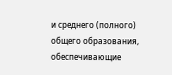и среднего (полного) общего образования, обеспечивающие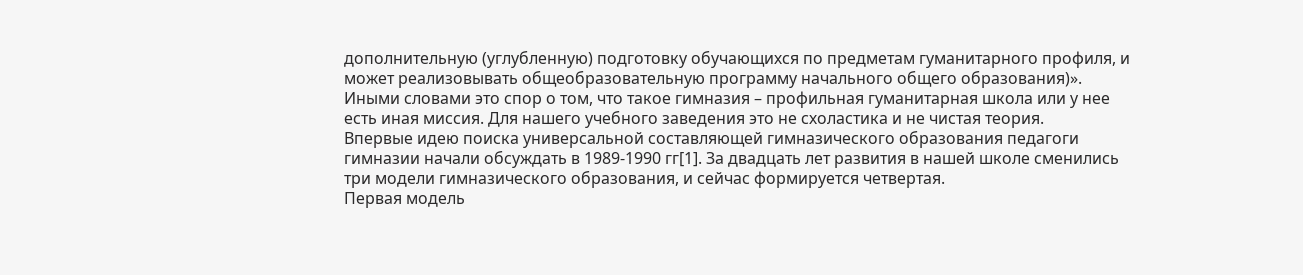дополнительную (углубленную) подготовку обучающихся по предметам гуманитарного профиля, и может реализовывать общеобразовательную программу начального общего образования)».
Иными словами это спор о том, что такое гимназия – профильная гуманитарная школа или у нее есть иная миссия. Для нашего учебного заведения это не схоластика и не чистая теория.
Впервые идею поиска универсальной составляющей гимназического образования педагоги гимназии начали обсуждать в 1989-1990 гг[1]. За двадцать лет развития в нашей школе сменились три модели гимназического образования, и сейчас формируется четвертая.
Первая модель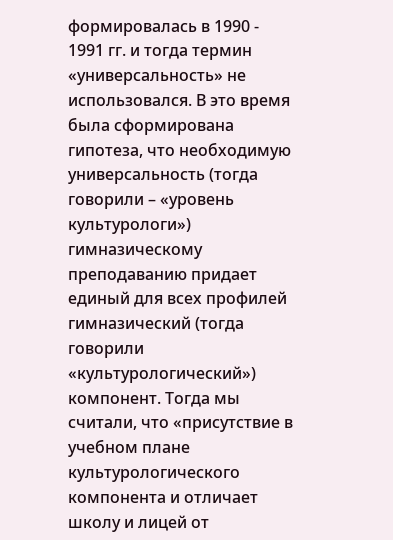формировалась в 1990 - 1991 гг. и тогда термин «универсальность» не использовался. В это время была сформирована гипотеза, что необходимую универсальность (тогда говорили – «уровень культурологи») гимназическому преподаванию придает единый для всех профилей гимназический (тогда говорили «культурологический») компонент. Тогда мы считали, что «присутствие в учебном плане культурологического компонента и отличает школу и лицей от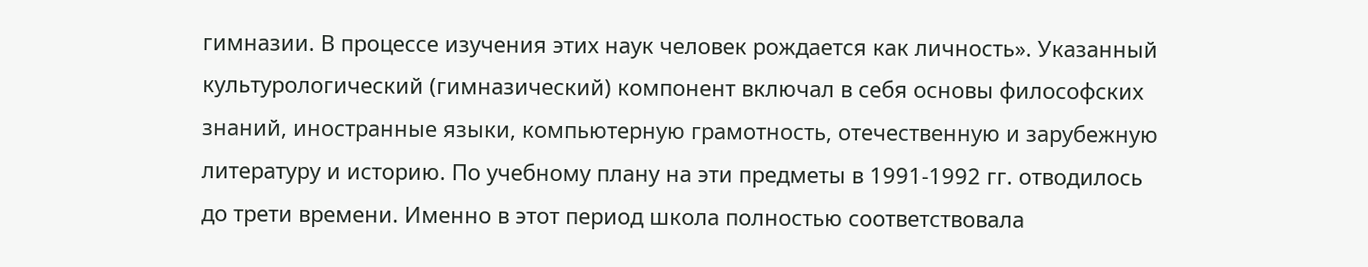гимназии. В процессе изучения этих наук человек рождается как личность». Указанный культурологический (гимназический) компонент включал в себя основы философских знаний, иностранные языки, компьютерную грамотность, отечественную и зарубежную литературу и историю. По учебному плану на эти предметы в 1991-1992 гг. отводилось до трети времени. Именно в этот период школа полностью соответствовала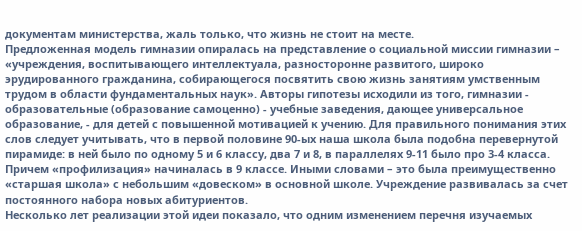документам министерства, жаль только, что жизнь не стоит на месте.
Предложенная модель гимназии опиралась на представление о социальной миссии гимназии – «учреждения, воспитывающего интеллектуала, разносторонне развитого, широко эрудированного гражданина, собирающегося посвятить свою жизнь занятиям умственным трудом в области фундаментальных наук». Авторы гипотезы исходили из того, гимназии - образовательные (образование самоценно) - учебные заведения, дающее универсальное образование, - для детей с повышенной мотивацией к учению. Для правильного понимания этих слов следует учитывать, что в первой половине 90-ых наша школа была подобна перевернутой пирамиде: в ней было по одному 5 и 6 классу, два 7 и 8, в параллелях 9-11 было про 3-4 класса. Причем «профилизация» начиналась в 9 классе. Иными словами – это была преимущественно «старшая школа» с небольшим «довеском» в основной школе. Учреждение развивалась за счет постоянного набора новых абитуриентов.
Несколько лет реализации этой идеи показало, что одним изменением перечня изучаемых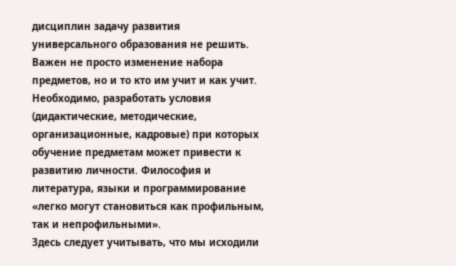дисциплин задачу развития универсального образования не решить. Важен не просто изменение набора предметов, но и то кто им учит и как учит. Необходимо, разработать условия (дидактические, методические, организационные, кадровые) при которых обучение предметам может привести к развитию личности. Философия и литература, языки и программирование «легко могут становиться как профильным, так и непрофильными».
Здесь следует учитывать, что мы исходили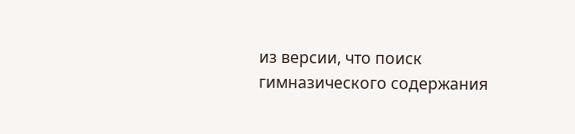из версии, что поиск гимназического содержания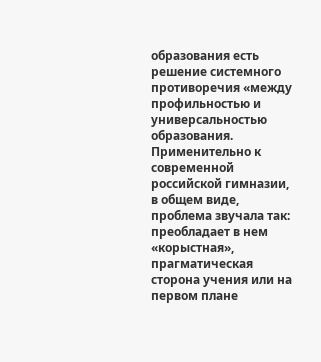образования есть решение системного противоречия «между профильностью и универсальностью образования. Применительно к современной российской гимназии, в общем виде, проблема звучала так: преобладает в нем «корыстная», прагматическая сторона учения или на первом плане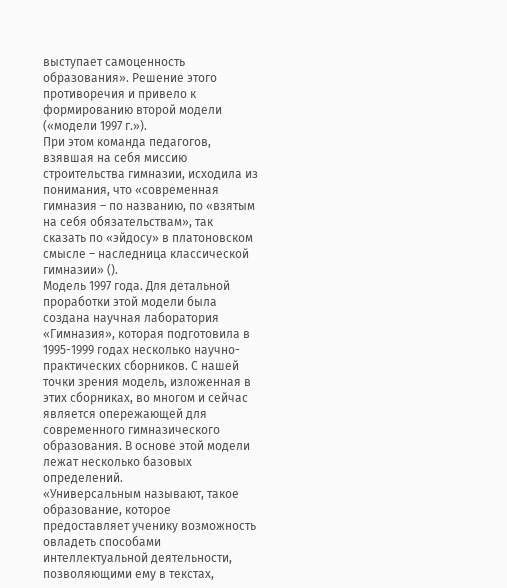выступает самоценность образования». Решение этого противоречия и привело к формированию второй модели («модели 1997 г.»).
При этом команда педагогов, взявшая на себя миссию строительства гимназии, исходила из понимания, что «современная гимназия – по названию, по «взятым на себя обязательствам», так сказать по «эйдосу» в платоновском смысле – наследница классической гимназии» ().
Модель 1997 года. Для детальной проработки этой модели была создана научная лаборатория «Гимназия», которая подготовила в 1995-1999 годах несколько научно-практических сборников. С нашей точки зрения модель, изложенная в этих сборниках, во многом и сейчас является опережающей для современного гимназического образования. В основе этой модели лежат несколько базовых определений.
«Универсальным называют, такое образование, которое предоставляет ученику возможность овладеть способами интеллектуальной деятельности, позволяющими ему в текстах,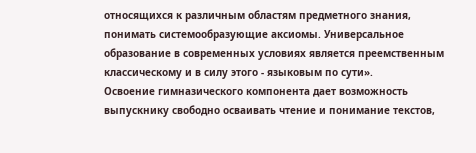относящихся к различным областям предметного знания, понимать системообразующие аксиомы. Универсальное образование в современных условиях является преемственным классическому и в силу этого - языковым по сути».
Освоение гимназического компонента дает возможность выпускнику свободно осваивать чтение и понимание текстов,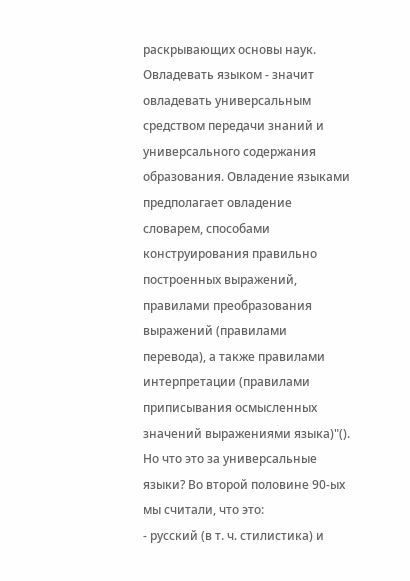раскрывающих основы наук. Овладевать языком - значит овладевать универсальным средством передачи знаний и универсального содержания образования. Овладение языками предполагает овладение словарем, способами конструирования правильно построенных выражений, правилами преобразования выражений (правилами перевода), а также правилами интерпретации (правилами приписывания осмысленных значений выражениями языка)"().
Но что это за универсальные языки? Во второй половине 90-ых мы считали, что это:
- русский (в т. ч. стилистика) и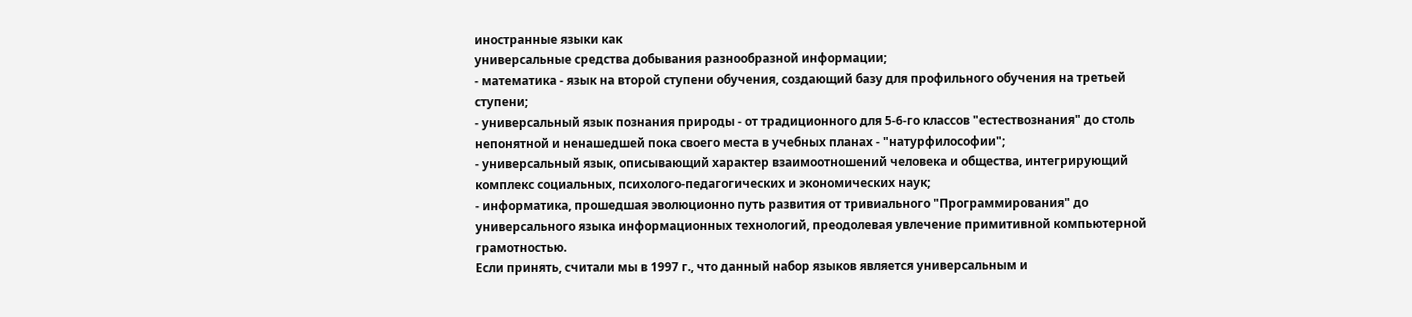иностранные языки как
универсальные средства добывания разнообразной информации;
- математика - язык на второй ступени обучения, создающий базу для профильного обучения на третьей ступени;
- универсальный язык познания природы - от традиционного для 5-6-го классов "естествознания" до столь непонятной и ненашедшей пока своего места в учебных планах - "натурфилософии";
- универсальный язык, описывающий характер взаимоотношений человека и общества, интегрирующий комплекс социальных, психолого-педагогических и экономических наук;
- информатика, прошедшая эволюционно путь развития от тривиального "Программирования" до универсального языка информационных технологий, преодолевая увлечение примитивной компьютерной грамотностью.
Если принять, считали мы в 1997 г., что данный набор языков является универсальным и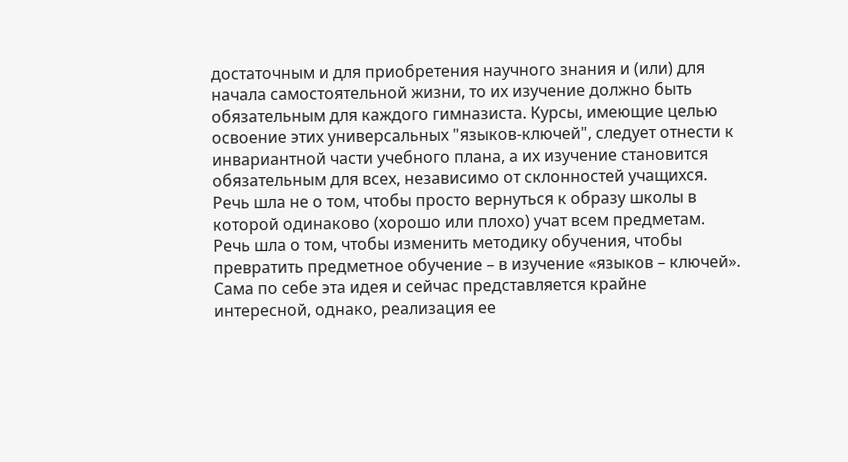достаточным и для приобретения научного знания и (или) для начала самостоятельной жизни, то их изучение должно быть обязательным для каждого гимназиста. Курсы, имеющие целью освоение этих универсальных "языков-ключей", следует отнести к инвариантной части учебного плана, а их изучение становится обязательным для всех, независимо от склонностей учащихся. Речь шла не о том, чтобы просто вернуться к образу школы в которой одинаково (хорошо или плохо) учат всем предметам. Речь шла о том, чтобы изменить методику обучения, чтобы превратить предметное обучение – в изучение «языков – ключей».
Сама по себе эта идея и сейчас представляется крайне интересной, однако, реализация ее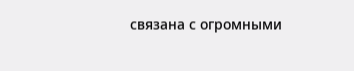связана с огромными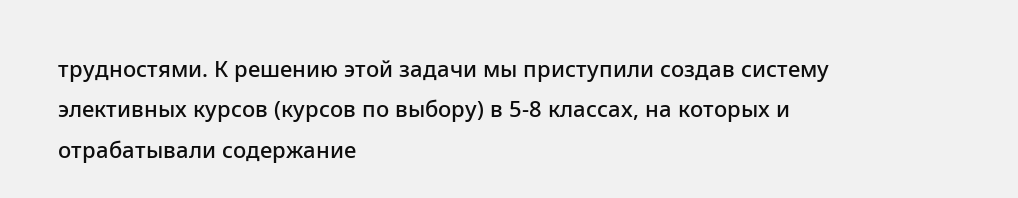трудностями. К решению этой задачи мы приступили создав систему элективных курсов (курсов по выбору) в 5-8 классах, на которых и отрабатывали содержание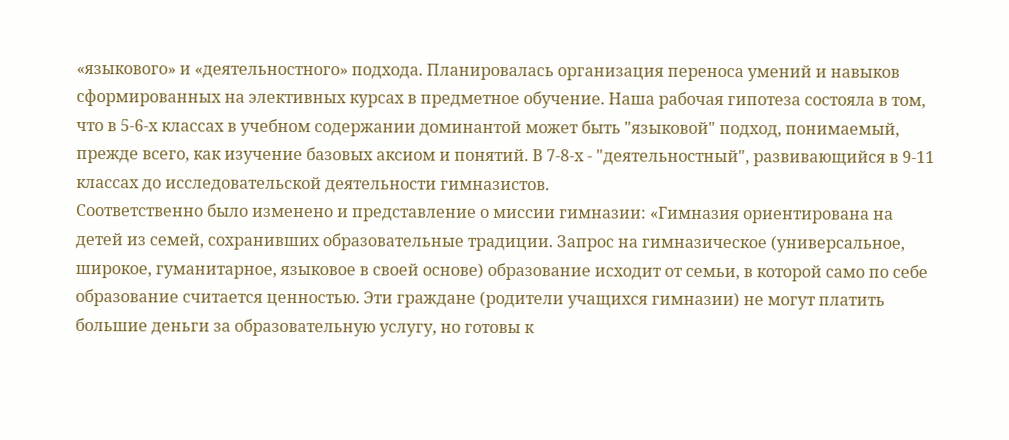«языкового» и «деятельностного» подхода. Планировалась организация переноса умений и навыков сформированных на элективных курсах в предметное обучение. Наша рабочая гипотеза состояла в том, что в 5-6-х классах в учебном содержании доминантой может быть "языковой" подход, понимаемый, прежде всего, как изучение базовых аксиом и понятий. В 7-8-х - "деятельностный", развивающийся в 9-11 классах до исследовательской деятельности гимназистов.
Соответственно было изменено и представление о миссии гимназии: «Гимназия ориентирована на детей из семей, сохранивших образовательные традиции. Запрос на гимназическое (универсальное, широкое, гуманитарное, языковое в своей основе) образование исходит от семьи, в которой само по себе образование считается ценностью. Эти граждане (родители учащихся гимназии) не могут платить большие деньги за образовательную услугу, но готовы к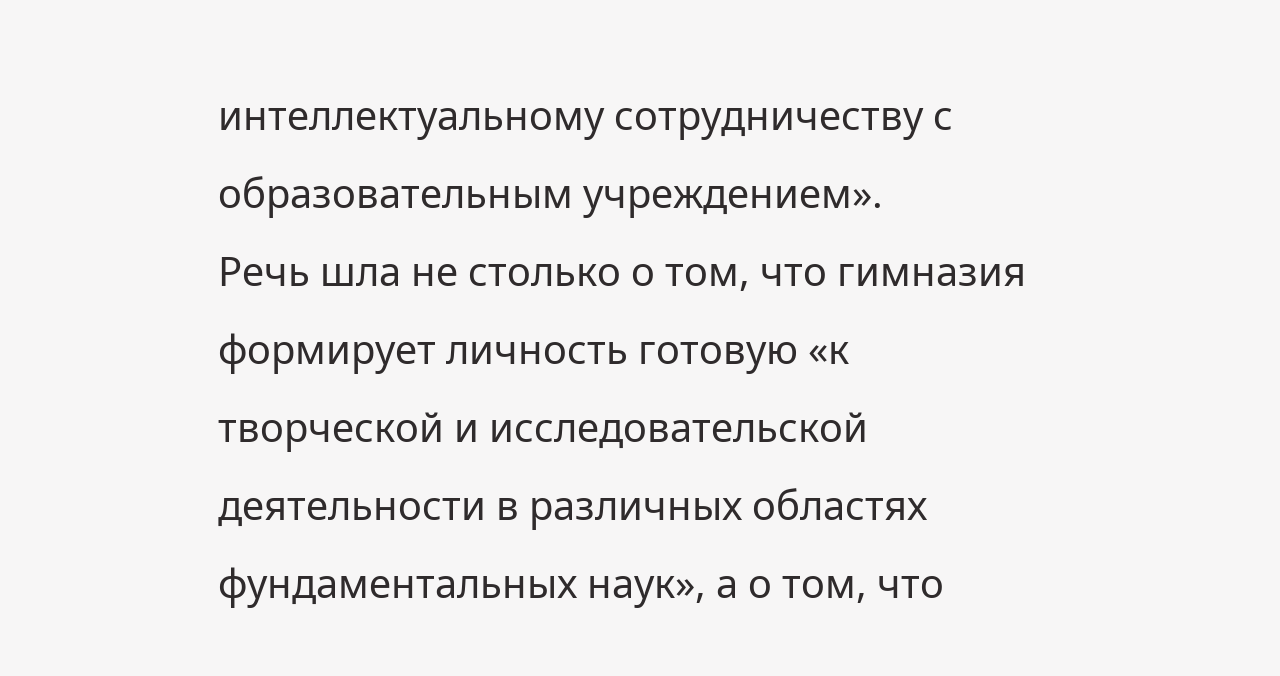интеллектуальному сотрудничеству с образовательным учреждением».
Речь шла не столько о том, что гимназия формирует личность готовую «к творческой и исследовательской деятельности в различных областях фундаментальных наук», а о том, что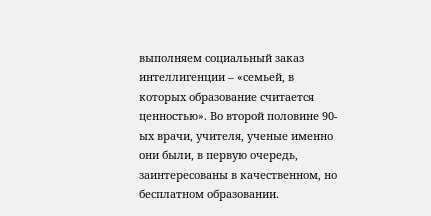выполняем социальный заказ интеллигенции – «семьей, в которых образование считается ценностью». Во второй половине 90-ых врачи, учителя, ученые именно они были, в первую очередь, заинтересованы в качественном, но бесплатном образовании.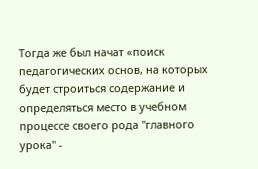Тогда же был начат «поиск педагогических основ, на которых будет строиться содержание и определяться место в учебном процессе своего рода "главного урока" -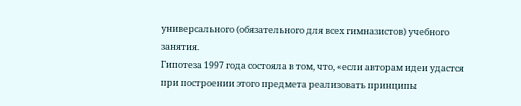универсального (обязательного для всех гимназистов) учебного занятия.
Гипотеза 1997 года состояла в том, что, «если авторам идеи удастся при построении этого предмета реализовать принципы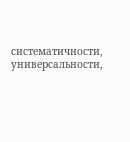систематичности, универсальности,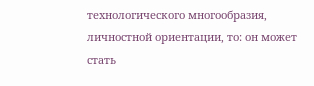технологического многообразия, личностной ориентации, то: он может стать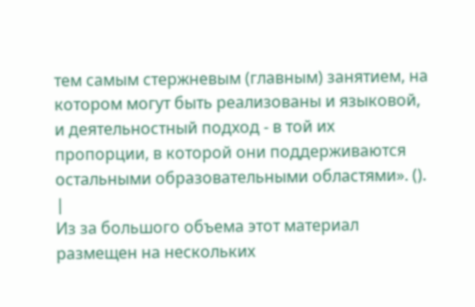тем самым стержневым (главным) занятием, на котором могут быть реализованы и языковой, и деятельностный подход - в той их пропорции, в которой они поддерживаются остальными образовательными областями». ().
|
Из за большого объема этот материал размещен на нескольких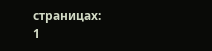страницах:
1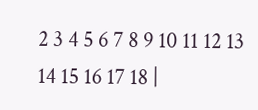2 3 4 5 6 7 8 9 10 11 12 13 14 15 16 17 18 |